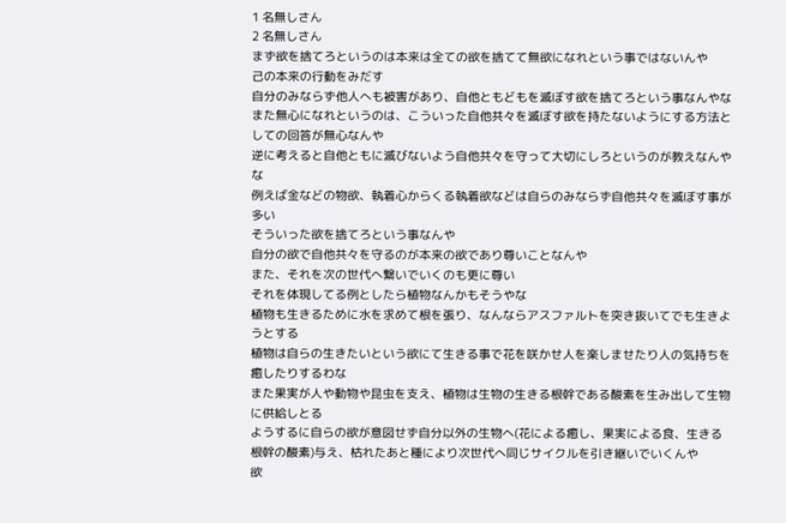1 名無しさん
2 名無しさん
まず欲を捨てろというのは本来は全ての欲を捨てて無欲になれという事ではないんや
己の本来の行動をみだす
自分のみならず他人へも被害があり、自他ともどもを滅ぼす欲を捨てろという事なんやな
また無心になれというのは、こういった自他共々を滅ぼす欲を持たないようにする方法としての回答が無心なんや
逆に考えると自他ともに滅びないよう自他共々を守って大切にしろというのが教えなんやな
例えば金などの物欲、執着心からくる執着欲などは自らのみならず自他共々を滅ぼす事が多い
そういった欲を捨てろという事なんや
自分の欲で自他共々を守るのが本来の欲であり尊いことなんや
また、それを次の世代へ繋いでいくのも更に尊い
それを体現してる例としたら植物なんかもそうやな
植物も生きるために水を求めて根を張り、なんならアスファルトを突き抜いてでも生きようとする
植物は自らの生きたいという欲にて生きる事で花を咲かせ人を楽しませたり人の気持ちを癒したりするわな
また果実が人や動物や昆虫を支え、植物は生物の生きる根幹である酸素を生み出して生物に供給しとる
ようするに自らの欲が意図せず自分以外の生物へ(花による癒し、果実による食、生きる根幹の酸素)与え、枯れたあと種により次世代へ同じサイクルを引き継いでいくんや
欲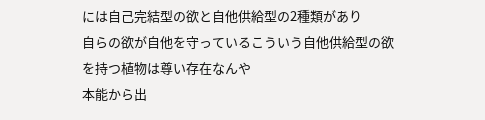には自己完結型の欲と自他供給型の2種類があり
自らの欲が自他を守っているこういう自他供給型の欲を持つ植物は尊い存在なんや
本能から出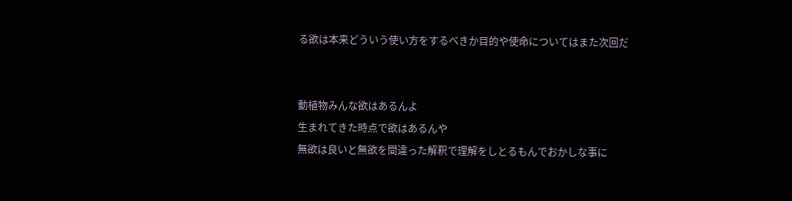る欲は本来どういう使い方をするべきか目的や使命についてはまた次回だ


動植物みんな欲はあるんよ
生まれてきた時点で欲はあるんや
無欲は良いと無欲を間違った解釈で理解をしとるもんでおかしな事に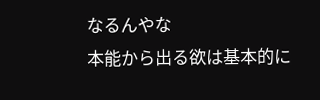なるんやな
本能から出る欲は基本的に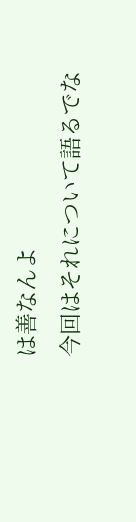は善なんよ
今回はそれについて語るでな